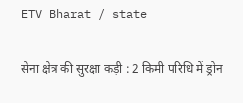ETV Bharat / state

सेना क्षेत्र की सुरक्षा कड़ी : 2 किमी परिधि में ड्रोन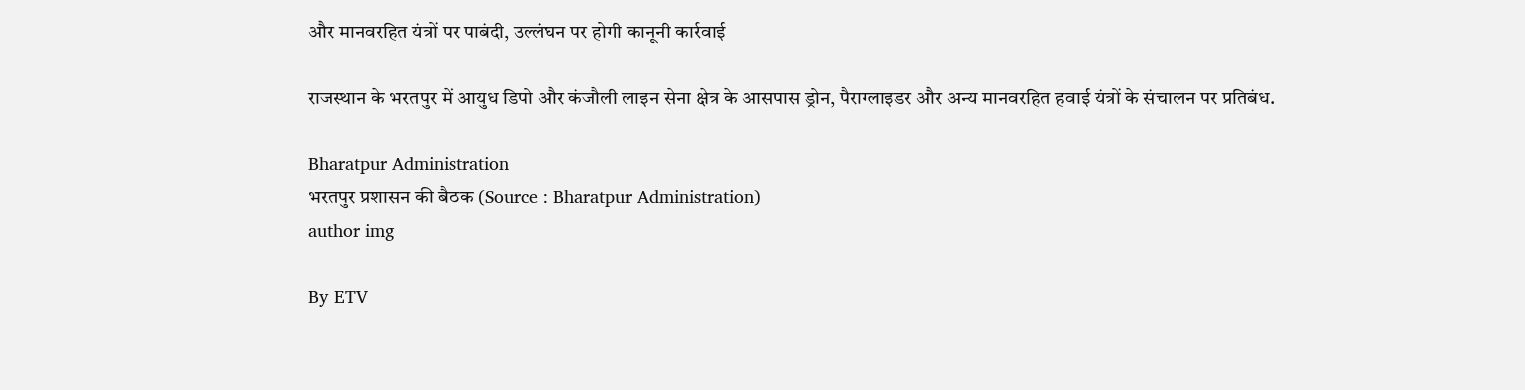और मानवरहित यंत्रों पर पाबंदी, उल्लंघन पर होगी कानूनी कार्रवाई

राजस्थान के भरतपुर में आयुध डिपो और कंजौली लाइन सेना क्षेत्र के आसपास ड्रोन, पैराग्लाइडर और अन्य मानवरहित हवाई यंत्रों के संचालन पर प्रतिबंध.

Bharatpur Administration
भरतपुर प्रशासन की बैठक (Source : Bharatpur Administration)
author img

By ETV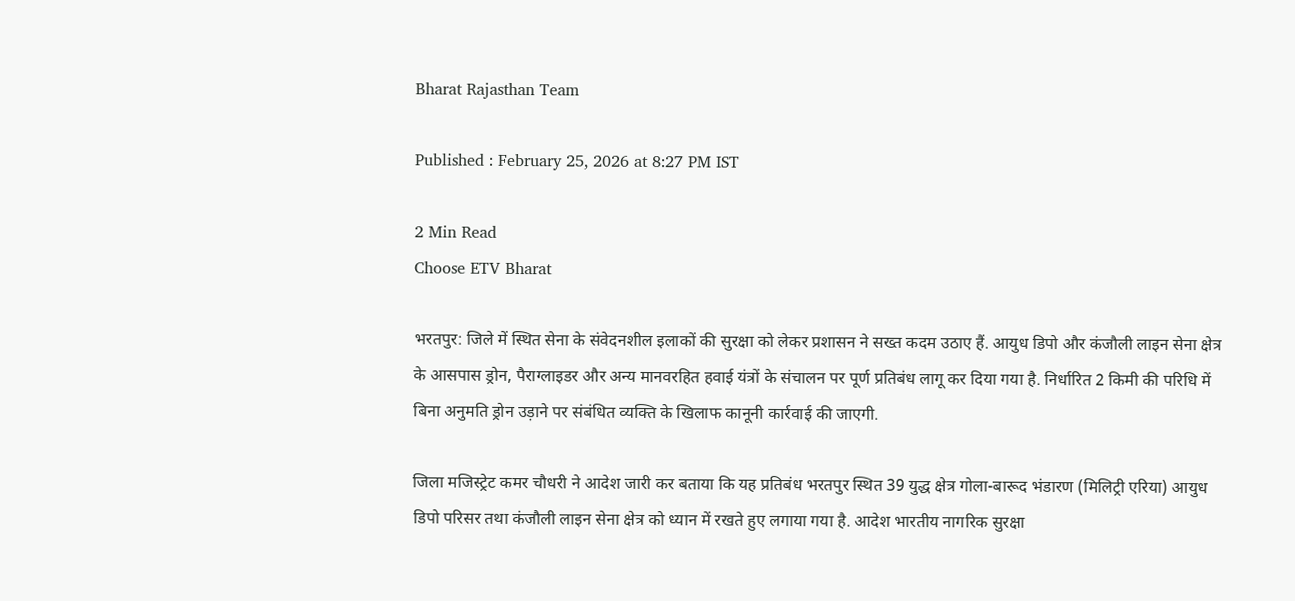Bharat Rajasthan Team

Published : February 25, 2026 at 8:27 PM IST

2 Min Read
Choose ETV Bharat

भरतपुर: जिले में स्थित सेना के संवेदनशील इलाकों की सुरक्षा को लेकर प्रशासन ने सख्त कदम उठाए हैं. आयुध डिपो और कंजौली लाइन सेना क्षेत्र के आसपास ड्रोन, पैराग्लाइडर और अन्य मानवरहित हवाई यंत्रों के संचालन पर पूर्ण प्रतिबंध लागू कर दिया गया है. निर्धारित 2 किमी की परिधि में बिना अनुमति ड्रोन उड़ाने पर संबंधित व्यक्ति के खिलाफ कानूनी कार्रवाई की जाएगी.

जिला मजिस्ट्रेट कमर चौधरी ने आदेश जारी कर बताया कि यह प्रतिबंध भरतपुर स्थित 39 युद्ध क्षेत्र गोला-बारूद भंडारण (मिलिट्री एरिया) आयुध डिपो परिसर तथा कंजौली लाइन सेना क्षेत्र को ध्यान में रखते हुए लगाया गया है. आदेश भारतीय नागरिक सुरक्षा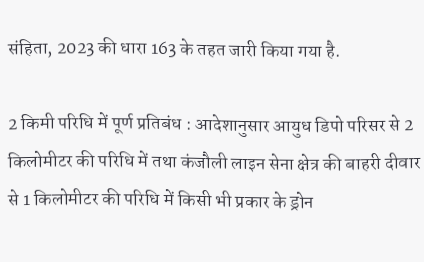संहिता, 2023 की धारा 163 के तहत जारी किया गया है.

2 किमी परिधि में पूर्ण प्रतिबंध : आदेशानुसार आयुध डिपो परिसर से 2 किलोमीटर की परिधि में तथा कंजौली लाइन सेना क्षेत्र की बाहरी दीवार से 1 किलोमीटर की परिधि में किसी भी प्रकार के ड्रोन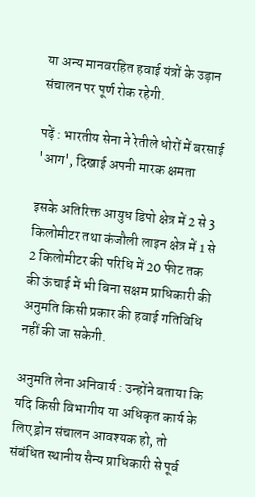या अन्य मानवरहित हवाई यंत्रों के उड़ान संचालन पर पूर्ण रोक रहेगी.

पढ़ें : भारतीय सेना ने रेतीले धोरों में बरसाई 'आग', दिखाई अपनी मारक क्षमता

इसके अतिरिक्त आयुध डिपो क्षेत्र में 2 से 3 किलोमीटर तथा कंजौली लाइन क्षेत्र में 1 से 2 किलोमीटर की परिधि में 20 फीट तक की ऊंचाई में भी बिना सक्षम प्राधिकारी की अनुमति किसी प्रकार की हवाई गतिविधि नहीं की जा सकेगी.

अनुमति लेना अनिवार्य : उन्होंने बताया कि यदि किसी विभागीय या अधिकृत कार्य के लिए ड्रोन संचालन आवश्यक हो, तो संबंधित स्थानीय सैन्य प्राधिकारी से पूर्व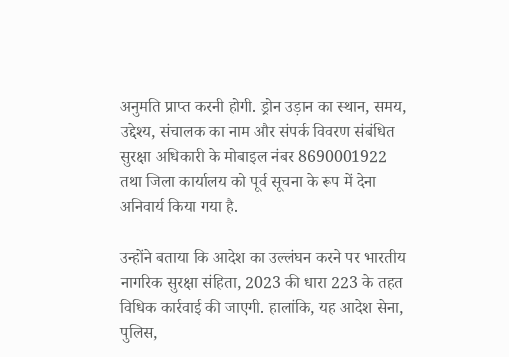अनुमति प्राप्त करनी होगी. ड्रोन उड़ान का स्थान, समय, उद्देश्य, संचालक का नाम और संपर्क विवरण संबंधित सुरक्षा अधिकारी के मोबाइल नंबर 8690001922 तथा जिला कार्यालय को पूर्व सूचना के रूप में देना अनिवार्य किया गया है.

उन्होंने बताया कि आदेश का उल्लंघन करने पर भारतीय नागरिक सुरक्षा संहिता, 2023 की धारा 223 के तहत विधिक कार्रवाई की जाएगी. हालांकि, यह आदेश सेना, पुलिस,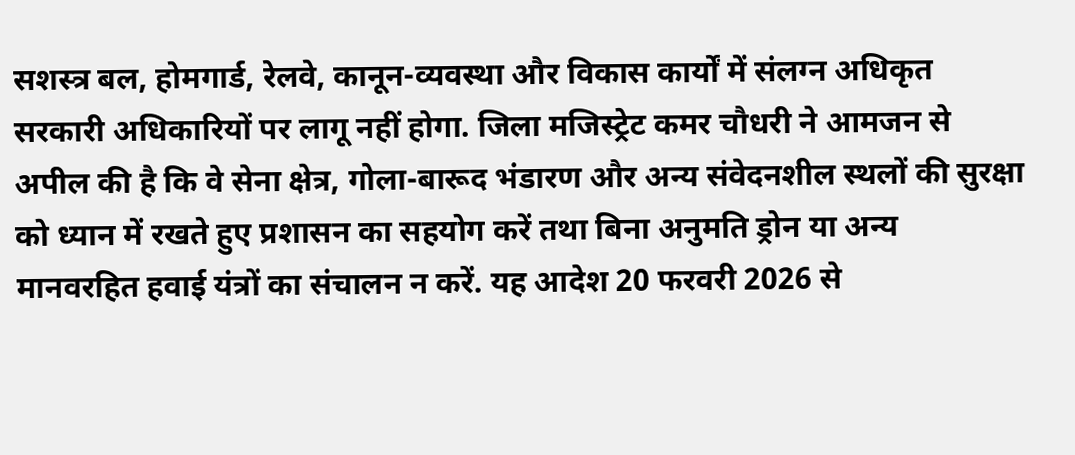सशस्त्र बल, होमगार्ड, रेलवे, कानून-व्यवस्था और विकास कार्यों में संलग्न अधिकृत सरकारी अधिकारियों पर लागू नहीं होगा. जिला मजिस्ट्रेट कमर चौधरी ने आमजन से अपील की है कि वे सेना क्षेत्र, गोला-बारूद भंडारण और अन्य संवेदनशील स्थलों की सुरक्षा को ध्यान में रखते हुए प्रशासन का सहयोग करें तथा बिना अनुमति ड्रोन या अन्य मानवरहित हवाई यंत्रों का संचालन न करें. यह आदेश 20 फरवरी 2026 से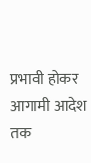प्रभावी होकर आगामी आदेश तक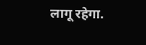लागू रहेगा.